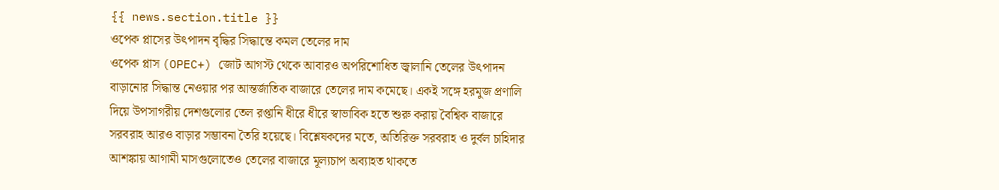{{ news.section.title }}
ওপেক প্লাসের উৎপাদন বৃদ্ধির সিদ্ধান্তে কমল তেলের দাম
ওপেক প্লাস (OPEC+) জোট আগস্ট থেকে আবারও অপরিশোধিত জ্বালানি তেলের উৎপাদন বাড়ানোর সিদ্ধান্ত নেওয়ার পর আন্তর্জাতিক বাজারে তেলের দাম কমেছে। একই সঙ্গে হরমুজ প্রণালি দিয়ে উপসাগরীয় দেশগুলোর তেল রপ্তানি ধীরে ধীরে স্বাভাবিক হতে শুরু করায় বৈশ্বিক বাজারে সরবরাহ আরও বাড়ার সম্ভাবনা তৈরি হয়েছে। বিশ্লেষকদের মতে, অতিরিক্ত সরবরাহ ও দুর্বল চাহিদার আশঙ্কায় আগামী মাসগুলোতেও তেলের বাজারে মূল্যচাপ অব্যাহত থাকতে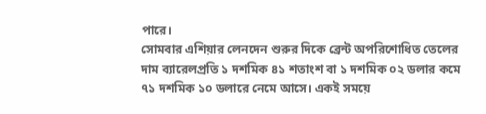পারে।
সোমবার এশিয়ার লেনদেন শুরুর দিকে ব্রেন্ট অপরিশোধিত তেলের দাম ব্যারেলপ্রতি ১ দশমিক ৪১ শতাংশ বা ১ দশমিক ০২ ডলার কমে ৭১ দশমিক ১০ ডলারে নেমে আসে। একই সময়ে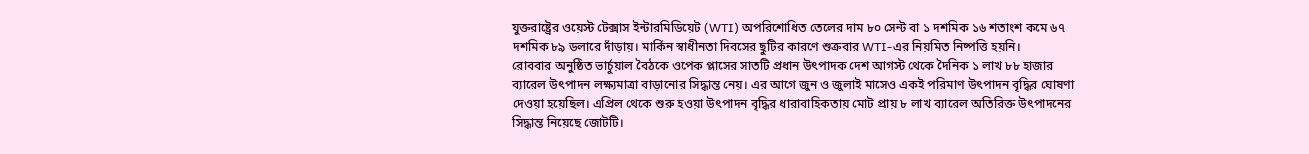যুক্তরাষ্ট্রের ওয়েস্ট টেক্সাস ইন্টারমিডিয়েট (WTI) অপরিশোধিত তেলের দাম ৮০ সেন্ট বা ১ দশমিক ১৬ শতাংশ কমে ৬৭ দশমিক ৮৯ ডলারে দাঁড়ায়। মার্কিন স্বাধীনতা দিবসের ছুটির কারণে শুক্রবার WTI-এর নিয়মিত নিষ্পত্তি হয়নি।
রোববার অনুষ্ঠিত ভার্চুয়াল বৈঠকে ওপেক প্লাসের সাতটি প্রধান উৎপাদক দেশ আগস্ট থেকে দৈনিক ১ লাখ ৮৮ হাজার ব্যারেল উৎপাদন লক্ষ্যমাত্রা বাড়ানোর সিদ্ধান্ত নেয়। এর আগে জুন ও জুলাই মাসেও একই পরিমাণ উৎপাদন বৃদ্ধির ঘোষণা দেওয়া হয়েছিল। এপ্রিল থেকে শুরু হওয়া উৎপাদন বৃদ্ধির ধারাবাহিকতায় মোট প্রায় ৮ লাখ ব্যারেল অতিরিক্ত উৎপাদনের সিদ্ধান্ত নিয়েছে জোটটি।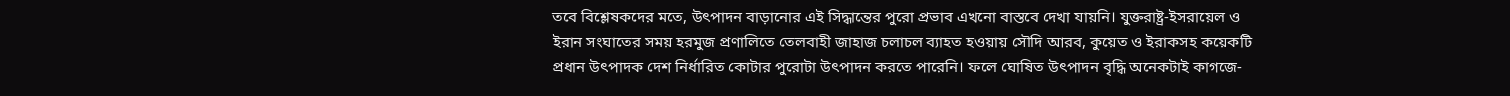তবে বিশ্লেষকদের মতে, উৎপাদন বাড়ানোর এই সিদ্ধান্তের পুরো প্রভাব এখনো বাস্তবে দেখা যায়নি। যুক্তরাষ্ট্র-ইসরায়েল ও ইরান সংঘাতের সময় হরমুজ প্রণালিতে তেলবাহী জাহাজ চলাচল ব্যাহত হওয়ায় সৌদি আরব, কুয়েত ও ইরাকসহ কয়েকটি প্রধান উৎপাদক দেশ নির্ধারিত কোটার পুরোটা উৎপাদন করতে পারেনি। ফলে ঘোষিত উৎপাদন বৃদ্ধি অনেকটাই কাগজে-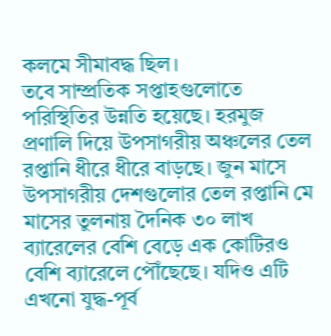কলমে সীমাবদ্ধ ছিল।
তবে সাম্প্রতিক সপ্তাহগুলোতে পরিস্থিতির উন্নতি হয়েছে। হরমুজ প্রণালি দিয়ে উপসাগরীয় অঞ্চলের তেল রপ্তানি ধীরে ধীরে বাড়ছে। জুন মাসে উপসাগরীয় দেশগুলোর তেল রপ্তানি মে মাসের তুলনায় দৈনিক ৩০ লাখ ব্যারেলের বেশি বেড়ে এক কোটিরও বেশি ব্যারেলে পৌঁছেছে। যদিও এটি এখনো যুদ্ধ-পূর্ব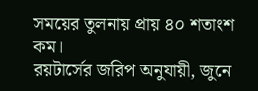সময়ের তুলনায় প্রায় ৪০ শতাংশ কম।
রয়টার্সের জরিপ অনুযায়ী, জুনে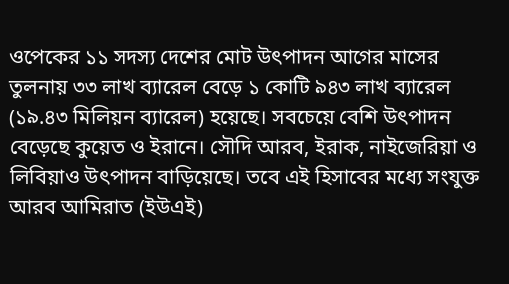ওপেকের ১১ সদস্য দেশের মোট উৎপাদন আগের মাসের তুলনায় ৩৩ লাখ ব্যারেল বেড়ে ১ কোটি ৯৪৩ লাখ ব্যারেল (১৯.৪৩ মিলিয়ন ব্যারেল) হয়েছে। সবচেয়ে বেশি উৎপাদন বেড়েছে কুয়েত ও ইরানে। সৌদি আরব, ইরাক, নাইজেরিয়া ও লিবিয়াও উৎপাদন বাড়িয়েছে। তবে এই হিসাবের মধ্যে সংযুক্ত আরব আমিরাত (ইউএই)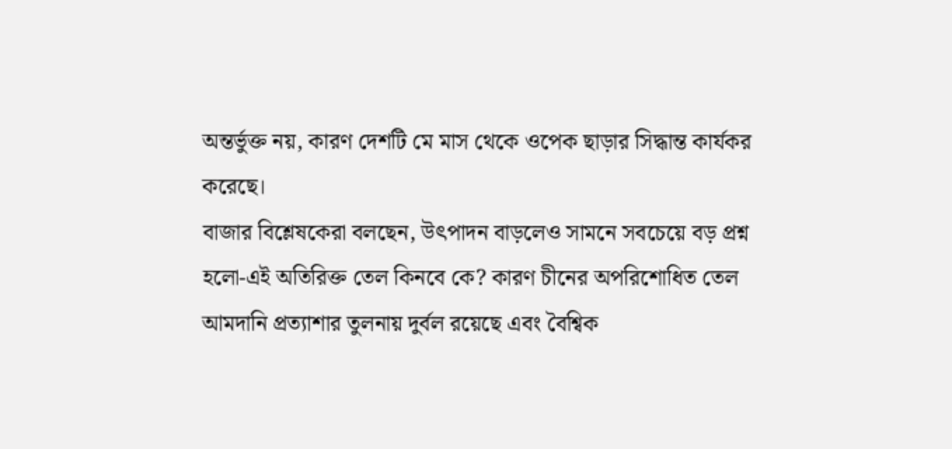অন্তর্ভুক্ত নয়, কারণ দেশটি মে মাস থেকে ওপেক ছাড়ার সিদ্ধান্ত কার্যকর করেছে।
বাজার বিশ্লেষকেরা বলছেন, উৎপাদন বাড়লেও সামনে সবচেয়ে বড় প্রশ্ন হলো-এই অতিরিক্ত তেল কিনবে কে? কারণ চীনের অপরিশোধিত তেল আমদানি প্রত্যাশার তুলনায় দুর্বল রয়েছে এবং বৈশ্বিক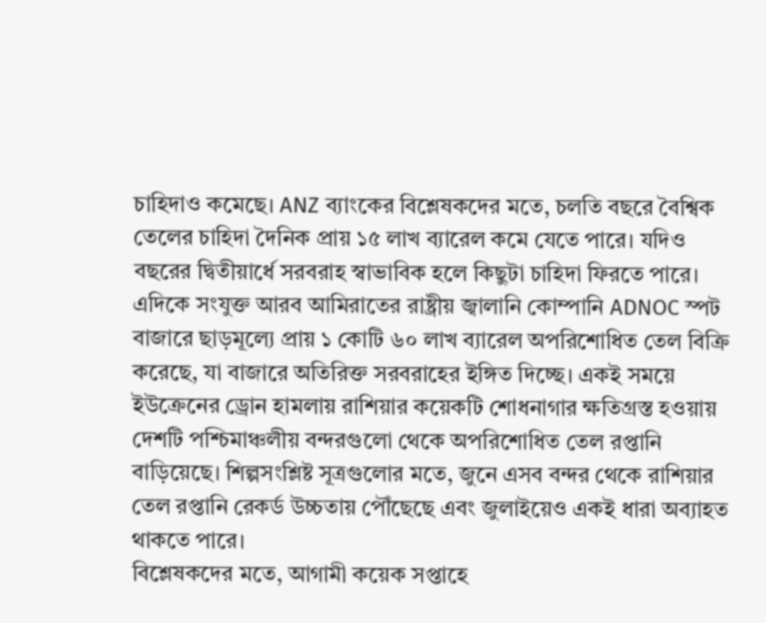চাহিদাও কমেছে। ANZ ব্যাংকের বিশ্লেষকদের মতে, চলতি বছরে বৈশ্বিক তেলের চাহিদা দৈনিক প্রায় ১৫ লাখ ব্যারেল কমে যেতে পারে। যদিও বছরের দ্বিতীয়ার্ধে সরবরাহ স্বাভাবিক হলে কিছুটা চাহিদা ফিরতে পারে।
এদিকে সংযুক্ত আরব আমিরাতের রাষ্ট্রীয় জ্বালানি কোম্পানি ADNOC স্পট বাজারে ছাড়মূল্যে প্রায় ১ কোটি ৬০ লাখ ব্যারেল অপরিশোধিত তেল বিক্রি করেছে, যা বাজারে অতিরিক্ত সরবরাহের ইঙ্গিত দিচ্ছে। একই সময়ে ইউক্রেনের ড্রোন হামলায় রাশিয়ার কয়েকটি শোধনাগার ক্ষতিগ্রস্ত হওয়ায় দেশটি পশ্চিমাঞ্চলীয় বন্দরগুলো থেকে অপরিশোধিত তেল রপ্তানি বাড়িয়েছে। শিল্পসংশ্লিষ্ট সূত্রগুলোর মতে, জুনে এসব বন্দর থেকে রাশিয়ার তেল রপ্তানি রেকর্ড উচ্চতায় পৌঁছেছে এবং জুলাইয়েও একই ধারা অব্যাহত থাকতে পারে।
বিশ্লেষকদের মতে, আগামী কয়েক সপ্তাহে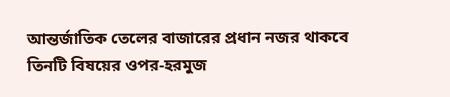আন্তর্জাতিক তেলের বাজারের প্রধান নজর থাকবে তিনটি বিষয়ের ওপর-হরমুজ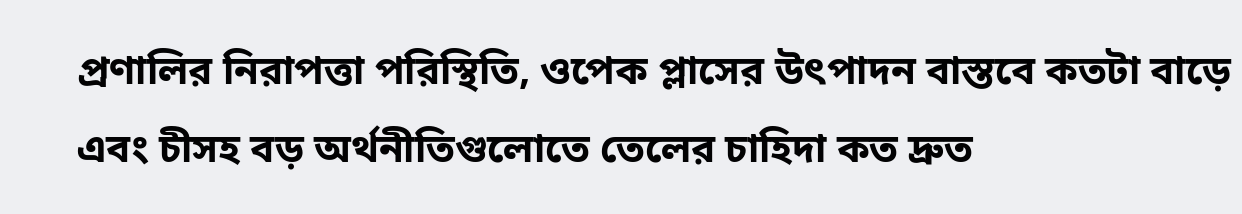প্রণালির নিরাপত্তা পরিস্থিতি, ওপেক প্লাসের উৎপাদন বাস্তবে কতটা বাড়ে এবং চীসহ বড় অর্থনীতিগুলোতে তেলের চাহিদা কত দ্রুত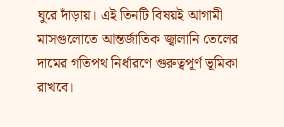ঘুরে দাঁড়ায়। এই তিনটি বিষয়ই আগামী মাসগুলোতে আন্তর্জাতিক জ্বালানি তেলের দামের গতিপথ নির্ধারণে গুরুত্বপূর্ণ ভূমিকা রাখবে।